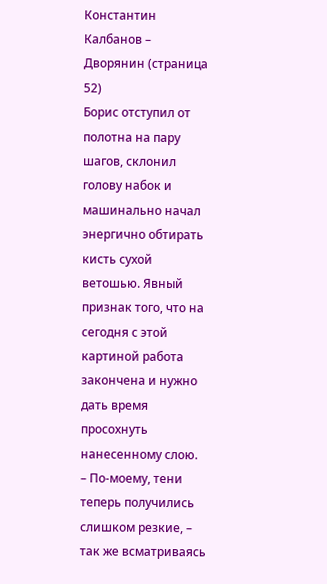Константин Калбанов – Дворянин (страница 52)
Борис отступил от полотна на пару шагов, склонил голову набок и машинально начал энергично обтирать кисть сухой ветошью. Явный признак того, что на сегодня с этой картиной работа закончена и нужно дать время просохнуть нанесенному слою.
– По-моему, тени теперь получились слишком резкие, – так же всматриваясь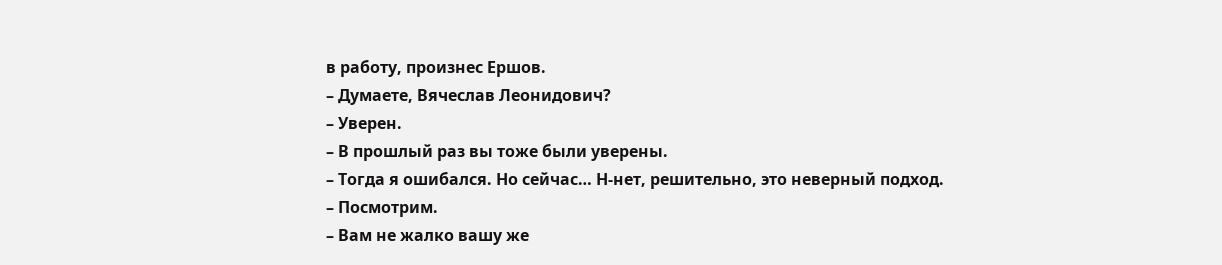в работу, произнес Ершов.
– Думаете, Вячеслав Леонидович?
– Уверен.
– В прошлый раз вы тоже были уверены.
– Тогда я ошибался. Но сейчас… Н-нет, решительно, это неверный подход.
– Посмотрим.
– Вам не жалко вашу же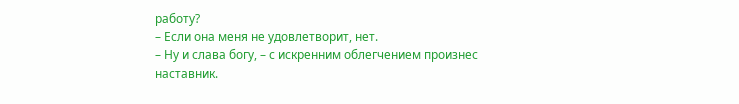работу?
– Если она меня не удовлетворит, нет.
– Ну и слава богу, – с искренним облегчением произнес наставник.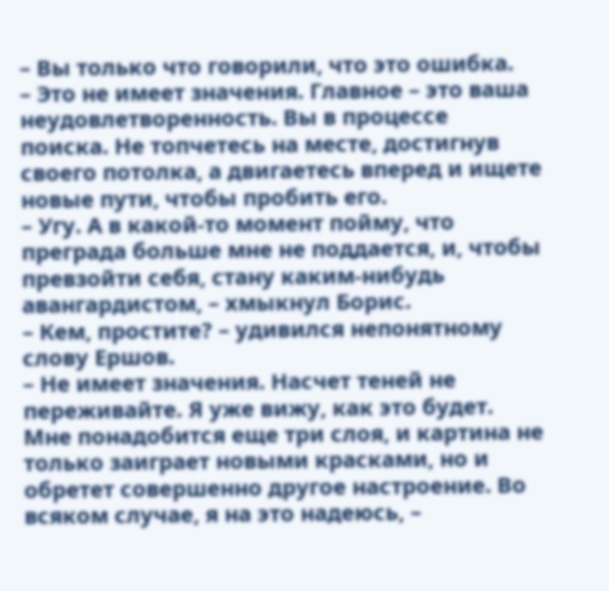– Вы только что говорили, что это ошибка.
– Это не имеет значения. Главное – это ваша неудовлетворенность. Вы в процессе поиска. Не топчетесь на месте, достигнув своего потолка, а двигаетесь вперед и ищете новые пути, чтобы пробить его.
– Угу. А в какой-то момент пойму, что преграда больше мне не поддается, и, чтобы превзойти себя, стану каким-нибудь авангардистом, – хмыкнул Борис.
– Кем, простите? – удивился непонятному слову Ершов.
– Не имеет значения. Насчет теней не переживайте. Я уже вижу, как это будет. Мне понадобится еще три слоя, и картина не только заиграет новыми красками, но и обретет совершенно другое настроение. Во всяком случае, я на это надеюсь, –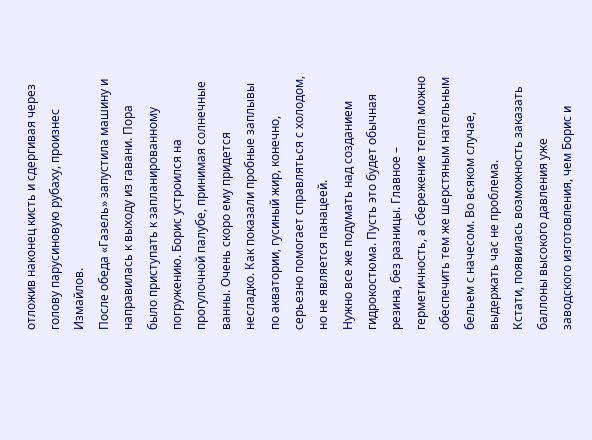отложив наконец кисть и сдергивая через голову парусиновую рубаху, произнес Измайлов.
После обеда «Газель» запустила машину и направилась к выходу из гавани. Пора было приступать к запланированному погружению. Борис устроился на прогулочной палубе, принимая солнечные ванны. Очень скоро ему придется несладко. Как показали пробные заплывы по акватории, гусиный жир, конечно, серьезно помогает справляться с холодом, но не является панацеей.
Нужно все же подумать над созданием гидрокостюма. Пусть это будет обычная резина, без разницы. Главное – герметичность, а сбережение тепла можно обеспечить тем же шерстяным нательным бельем с начесом. Во всяком случае, выдержать час не проблема.
Кстати, появилась возможность заказать баллоны высокого давления уже заводского изготовления, чем Борис и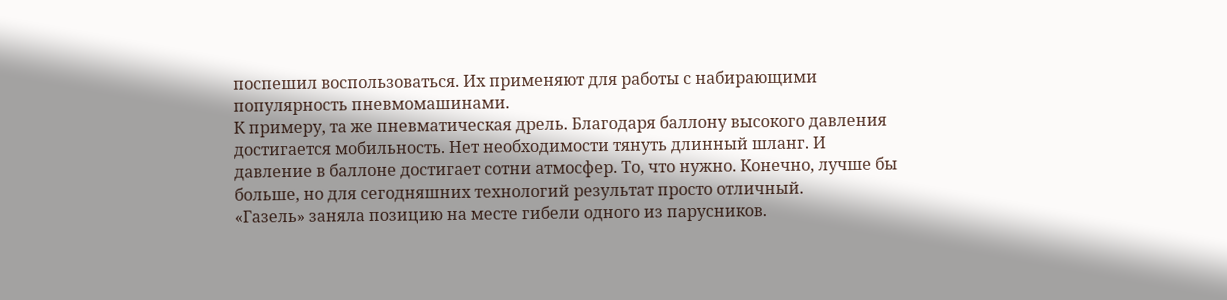поспешил воспользоваться. Их применяют для работы с набирающими популярность пневмомашинами.
К примеру, та же пневматическая дрель. Благодаря баллону высокого давления достигается мобильность. Нет необходимости тянуть длинный шланг. И давление в баллоне достигает сотни атмосфер. То, что нужно. Конечно, лучше бы больше, но для сегодняшних технологий результат просто отличный.
«Газель» заняла позицию на месте гибели одного из парусников.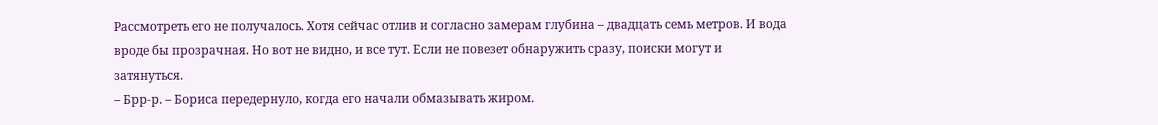Рассмотреть его не получалось. Хотя сейчас отлив и согласно замерам глубина – двадцать семь метров. И вода вроде бы прозрачная. Но вот не видно, и все тут. Если не повезет обнаружить сразу, поиски могут и затянуться.
– Брр-р. – Бориса передернуло, когда его начали обмазывать жиром.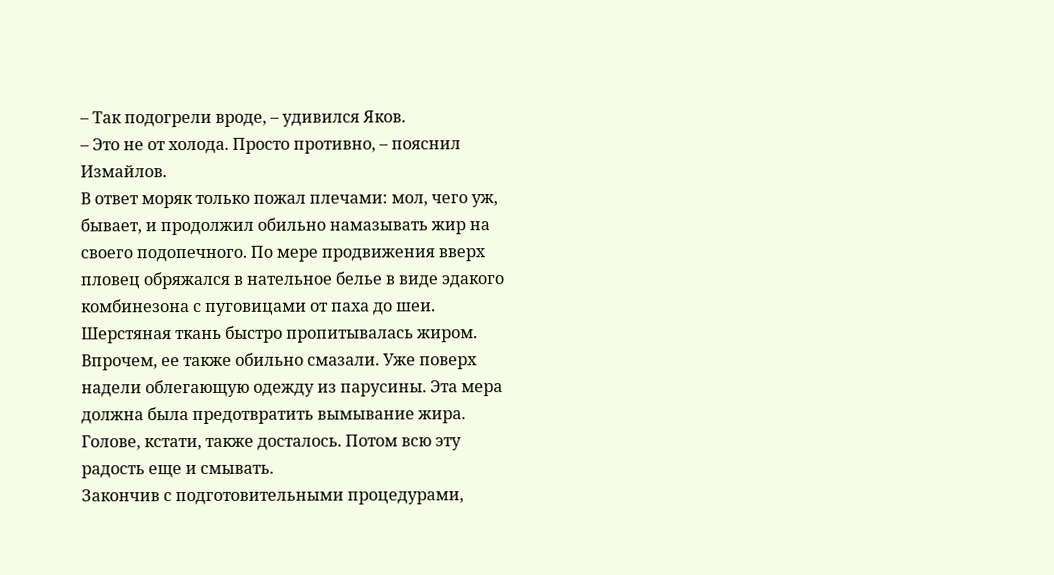– Так подогрели вроде, – удивился Яков.
– Это не от холода. Просто противно, – пояснил Измайлов.
В ответ моряк только пожал плечами: мол, чего уж, бывает, и продолжил обильно намазывать жир на своего подопечного. По мере продвижения вверх пловец обряжался в нательное белье в виде эдакого комбинезона с пуговицами от паха до шеи. Шерстяная ткань быстро пропитывалась жиром. Впрочем, ее также обильно смазали. Уже поверх надели облегающую одежду из парусины. Эта мера должна была предотвратить вымывание жира. Голове, кстати, также досталось. Потом всю эту радость еще и смывать.
Закончив с подготовительными процедурами,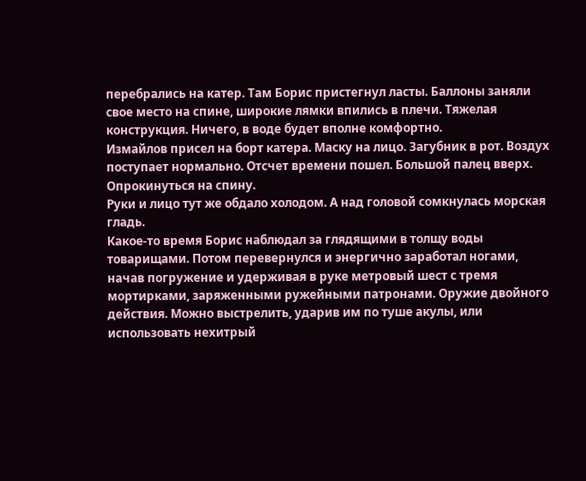перебрались на катер. Там Борис пристегнул ласты. Баллоны заняли свое место на спине, широкие лямки впились в плечи. Тяжелая конструкция. Ничего, в воде будет вполне комфортно.
Измайлов присел на борт катера. Маску на лицо. Загубник в рот. Воздух поступает нормально. Отсчет времени пошел. Большой палец вверх. Опрокинуться на спину.
Руки и лицо тут же обдало холодом. А над головой сомкнулась морская гладь.
Какое-то время Борис наблюдал за глядящими в толщу воды товарищами. Потом перевернулся и энергично заработал ногами, начав погружение и удерживая в руке метровый шест с тремя мортирками, заряженными ружейными патронами. Оружие двойного действия. Можно выстрелить, ударив им по туше акулы, или использовать нехитрый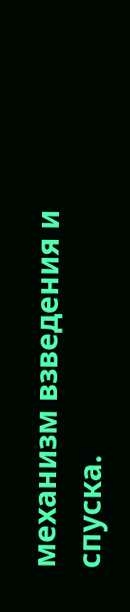механизм взведения и спуска.